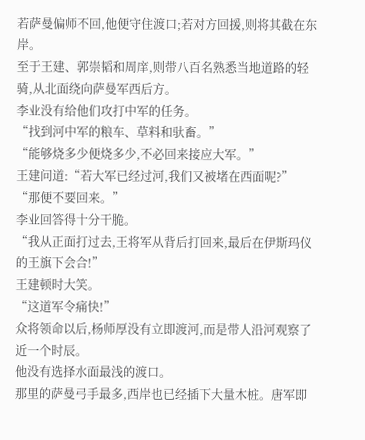若萨曼偏师不回,他便守住渡口;若对方回援,则将其截在东岸。
至于王建、郭崇韬和周庠,则带八百名熟悉当地道路的轻骑,从北面绕向萨曼军西后方。
李业没有给他们攻打中军的任务。
“找到河中军的粮车、草料和驮畜。”
“能够烧多少便烧多少,不必回来接应大军。”
王建问道:“若大军已经过河,我们又被堵在西面呢?”
“那便不要回来。”
李业回答得十分干脆。
“我从正面打过去,王将军从背后打回来,最后在伊斯玛仪的王旗下会合!”
王建顿时大笑。
“这道军令痛快!”
众将领命以后,杨师厚没有立即渡河,而是带人沿河观察了近一个时辰。
他没有选择水面最浅的渡口。
那里的萨曼弓手最多,西岸也已经插下大量木桩。唐军即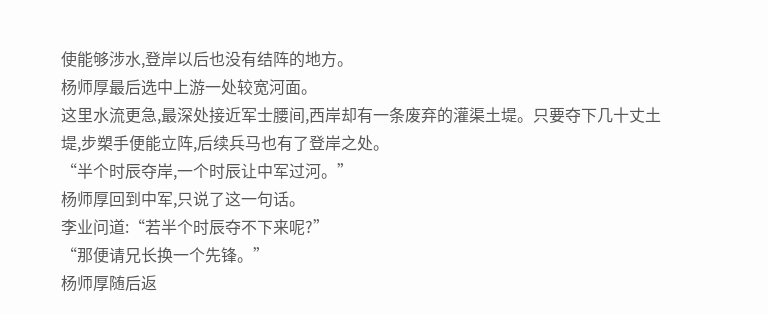使能够涉水,登岸以后也没有结阵的地方。
杨师厚最后选中上游一处较宽河面。
这里水流更急,最深处接近军士腰间,西岸却有一条废弃的灌渠土堤。只要夺下几十丈土堤,步槊手便能立阵,后续兵马也有了登岸之处。
“半个时辰夺岸,一个时辰让中军过河。”
杨师厚回到中军,只说了这一句话。
李业问道:“若半个时辰夺不下来呢?”
“那便请兄长换一个先锋。”
杨师厚随后返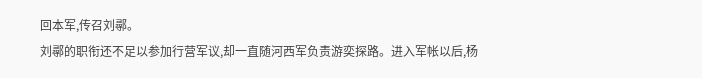回本军,传召刘鄩。
刘鄩的职衔还不足以参加行营军议,却一直随河西军负责游奕探路。进入军帐以后,杨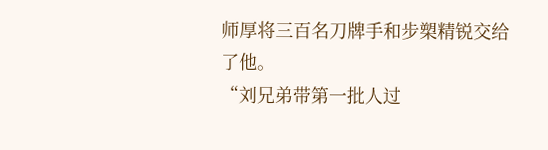师厚将三百名刀牌手和步槊精锐交给了他。
“刘兄弟带第一批人过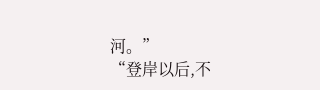河。”
“登岸以后,不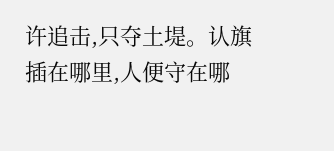许追击,只夺土堤。认旗插在哪里,人便守在哪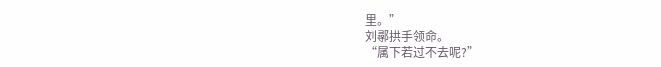里。”
刘鄩拱手领命。
“属下若过不去呢?”